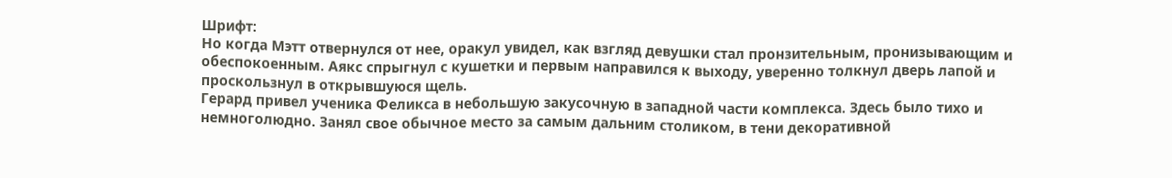Шрифт:
Но когда Мэтт отвернулся от нее, оракул увидел, как взгляд девушки стал пронзительным, пронизывающим и обеспокоенным. Аякс спрыгнул с кушетки и первым направился к выходу, уверенно толкнул дверь лапой и проскользнул в открывшуюся щель.
Герард привел ученика Феликса в небольшую закусочную в западной части комплекса. Здесь было тихо и немноголюдно. Занял свое обычное место за самым дальним столиком, в тени декоративной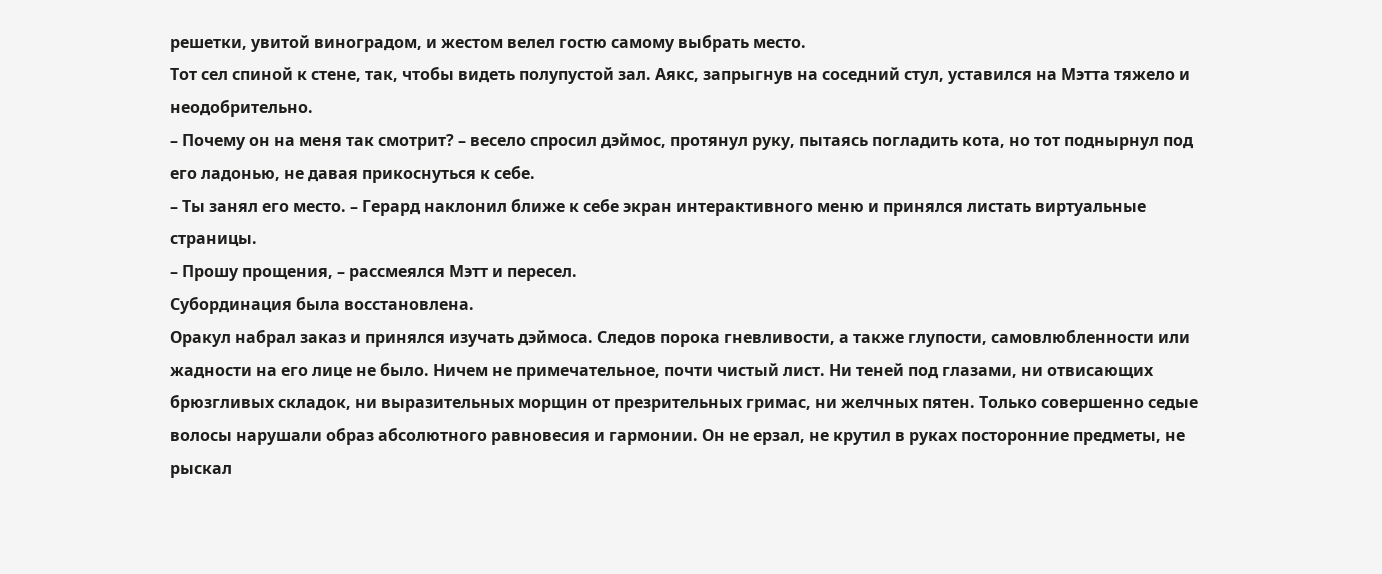решетки, увитой виноградом, и жестом велел гостю самому выбрать место.
Тот сел спиной к стене, так, чтобы видеть полупустой зал. Аякс, запрыгнув на соседний стул, уставился на Мэтта тяжело и неодобрительно.
– Почему он на меня так смотрит? – весело спросил дэймос, протянул руку, пытаясь погладить кота, но тот поднырнул под его ладонью, не давая прикоснуться к себе.
– Ты занял его место. – Герард наклонил ближе к себе экран интерактивного меню и принялся листать виртуальные страницы.
– Прошу прощения, – рассмеялся Мэтт и пересел.
Субординация была восстановлена.
Оракул набрал заказ и принялся изучать дэймоса. Следов порока гневливости, а также глупости, самовлюбленности или жадности на его лице не было. Ничем не примечательное, почти чистый лист. Ни теней под глазами, ни отвисающих брюзгливых складок, ни выразительных морщин от презрительных гримас, ни желчных пятен. Только совершенно седые волосы нарушали образ абсолютного равновесия и гармонии. Он не ерзал, не крутил в руках посторонние предметы, не рыскал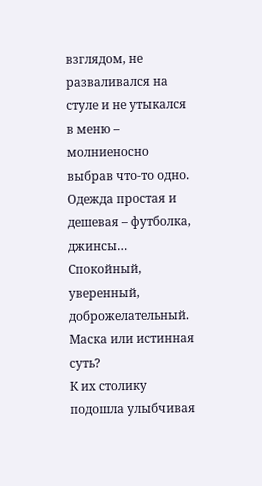взглядом, не разваливался на стуле и не утыкался в меню – молниеносно выбрав что-то одно. Одежда простая и дешевая – футболка, джинсы… Спокойный, уверенный, доброжелательный. Маска или истинная суть?
К их столику подошла улыбчивая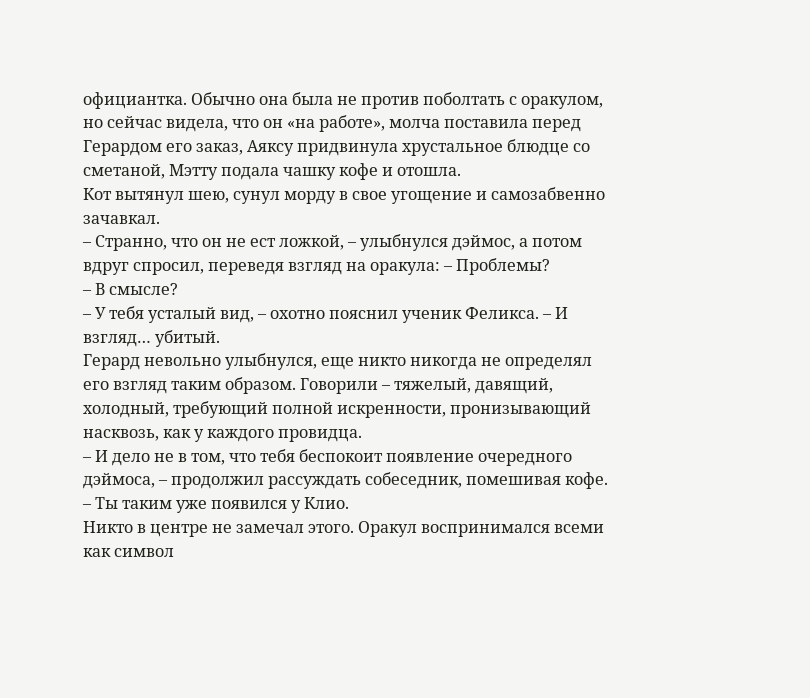официантка. Обычно она была не против поболтать с оракулом, но сейчас видела, что он «на работе», молча поставила перед Герардом его заказ, Аяксу придвинула хрустальное блюдце со сметаной, Мэтту подала чашку кофе и отошла.
Кот вытянул шею, сунул морду в свое угощение и самозабвенно зачавкал.
– Странно, что он не ест ложкой, – улыбнулся дэймос, а потом вдруг спросил, переведя взгляд на оракула: – Проблемы?
– В смысле?
– У тебя усталый вид, – охотно пояснил ученик Феликса. – И взгляд… убитый.
Герард невольно улыбнулся, еще никто никогда не определял его взгляд таким образом. Говорили – тяжелый, давящий, холодный, требующий полной искренности, пронизывающий насквозь, как у каждого провидца.
– И дело не в том, что тебя беспокоит появление очередного дэймоса, – продолжил рассуждать собеседник, помешивая кофе. – Ты таким уже появился у Клио.
Никто в центре не замечал этого. Оракул воспринимался всеми как символ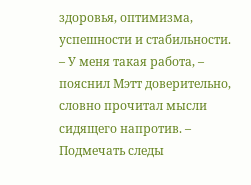здоровья, оптимизма, успешности и стабильности.
– У меня такая работа, – пояснил Мэтт доверительно, словно прочитал мысли сидящего напротив. – Подмечать следы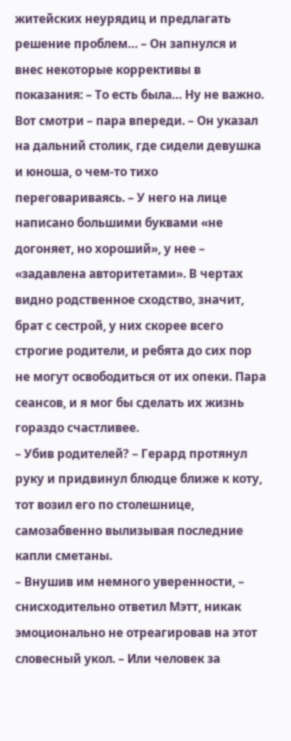житейских неурядиц и предлагать решение проблем… – Он запнулся и внес некоторые коррективы в показания: – То есть была… Ну не важно. Вот смотри – пара впереди. – Он указал на дальний столик, где сидели девушка и юноша, о чем-то тихо переговариваясь. – У него на лице написано большими буквами «не догоняет, но хороший», у нее – «задавлена авторитетами». В чертах видно родственное сходство, значит, брат с сестрой, у них скорее всего строгие родители, и ребята до сих пор не могут освободиться от их опеки. Пара сеансов, и я мог бы сделать их жизнь гораздо счастливее.
– Убив родителей? – Герард протянул руку и придвинул блюдце ближе к коту, тот возил его по столешнице, самозабвенно вылизывая последние капли сметаны.
– Внушив им немного уверенности, – снисходительно ответил Мэтт, никак эмоционально не отреагировав на этот словесный укол. – Или человек за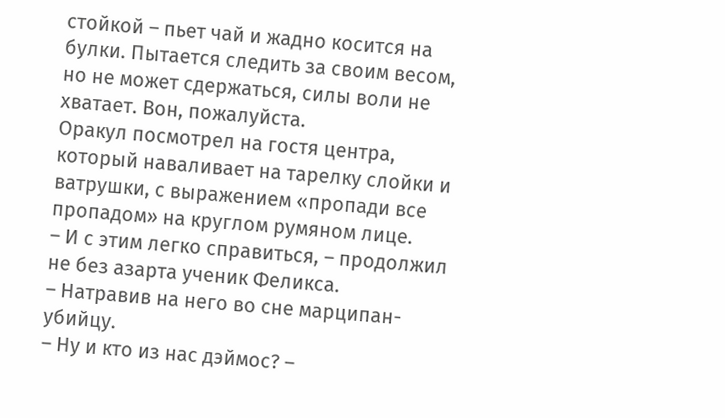стойкой – пьет чай и жадно косится на булки. Пытается следить за своим весом, но не может сдержаться, силы воли не хватает. Вон, пожалуйста.
Оракул посмотрел на гостя центра, который наваливает на тарелку слойки и ватрушки, с выражением «пропади все пропадом» на круглом румяном лице.
– И с этим легко справиться, – продолжил не без азарта ученик Феликса.
– Натравив на него во сне марципан-убийцу.
– Ну и кто из нас дэймос? –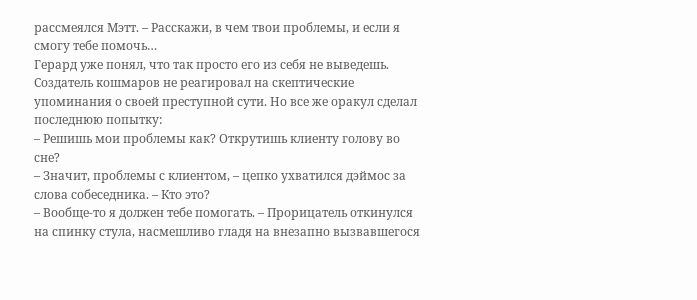рассмеялся Мэтт. – Расскажи, в чем твои проблемы, и если я смогу тебе помочь…
Герард уже понял, что так просто его из себя не выведешь. Создатель кошмаров не реагировал на скептические упоминания о своей преступной сути. Но все же оракул сделал последнюю попытку:
– Решишь мои проблемы как? Открутишь клиенту голову во сне?
– Значит, проблемы с клиентом, – цепко ухватился дэймос за слова собеседника. – Кто это?
– Вообще-то я должен тебе помогать. – Прорицатель откинулся на спинку стула, насмешливо гладя на внезапно вызвавшегося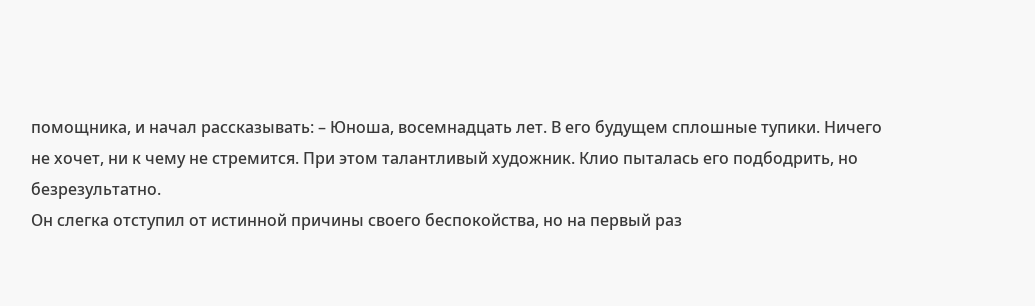помощника, и начал рассказывать: – Юноша, восемнадцать лет. В его будущем сплошные тупики. Ничего не хочет, ни к чему не стремится. При этом талантливый художник. Клио пыталась его подбодрить, но безрезультатно.
Он слегка отступил от истинной причины своего беспокойства, но на первый раз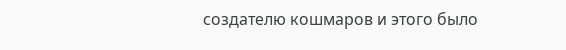создателю кошмаров и этого было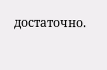достаточно.